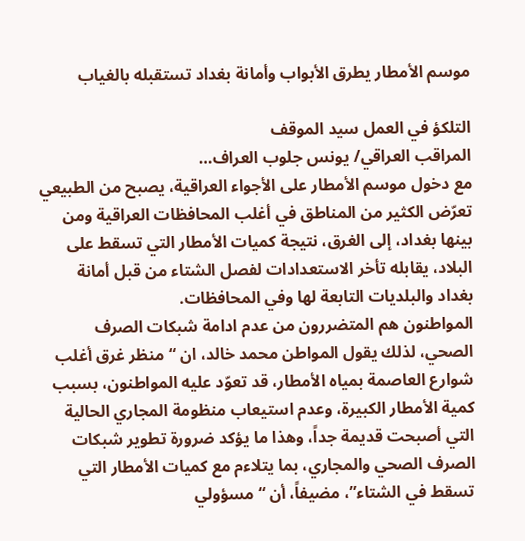موسم الأمطار يطرق الأبواب وأمانة بغداد تستقبله بالغياب

التلكؤ في العمل سيد الموقف
المراقب العراقي/ يونس جلوب العراف…
مع دخول موسم الأمطار على الأجواء العراقية، يصبح من الطبيعي تعرّض الكثير من المناطق في أغلب المحافظات العراقية ومن بينها بغداد، إلى الغرق، نتيجة كميات الأمطار التي تسقط على البلاد، يقابله تأخر الاستعدادات لفصل الشتاء من قبل أمانة بغداد والبلديات التابعة لها وفي المحافظات.
المواطنون هم المتضررون من عدم ادامة شبكات الصرف الصحي، لذلك يقول المواطن محمد خالد، ان “منظر غرق أغلب شوارع العاصمة بمياه الأمطار، قد تعوّد عليه المواطنون، بسبب كمية الأمطار الكبيرة، وعدم استيعاب منظومة المجاري الحالية التي أصبحت قديمة جداً، وهذا ما يؤكد ضرورة تطوير شبكات الصرف الصحي والمجاري، بما يتلاءم مع كميات الأمطار التي تسقط في الشتاء”، مضيفاً، أن “مسؤولي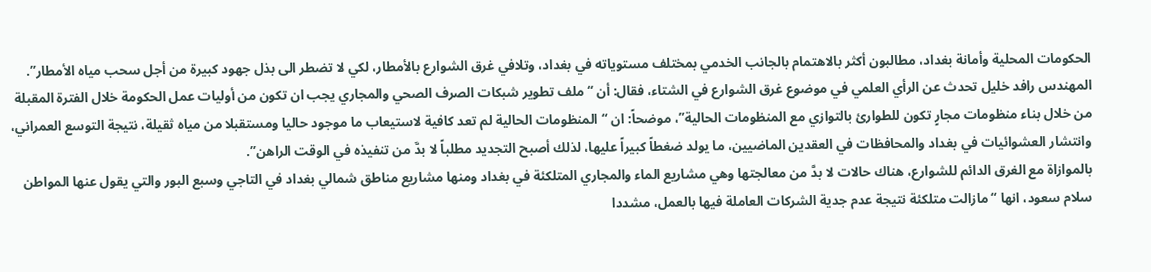الحكومات المحلية وأمانة بغداد، مطالبون أكثر بالاهتمام بالجانب الخدمي بمختلف مستوياته في بغداد، وتلافي غرق الشوارع بالأمطار، لكي لا تضطر الى بذل جهود كبيرة من أجل سحب مياه الأمطار”.
المهندس رافد خليل تحدث عن الرأي العلمي في موضوع غرق الشوارع في الشتاء، فقال: أن “ملف تطوير شبكات الصرف الصحي والمجاري يجب ان تكون من أوليات عمل الحكومة خلال الفترة المقبلة من خلال بناء منظومات مجارٍ تكون للطوارئ بالتوازي مع المنظومات الحالية”، موضحاً: ان “المنظومات الحالية لم تعد كافية لاستيعاب ما موجود حاليا ومستقبلا من مياه ثقيلة، نتيجة التوسع العمراني، وانتشار العشوائيات في بغداد والمحافظات في العقدين الماضيين، ما يولد ضغطاً كبيراً عليها، لذلك أصبح التجديد مطلباً لا بدَّ من تنفيذه في الوقت الراهن”.
بالموازاة مع الغرق الدائم للشوارع، هناك حالات لا بدَّ من معالجتها وهي مشاريع الماء والمجاري المتلكئة في بغداد ومنها مشاريع مناطق شمالي بغداد في التاجي وسبع البور والتي يقول عنها المواطن سلام سعود، انها “مازالت متلكئة نتيجة عدم جدية الشركات العاملة فيها بالعمل، مشددا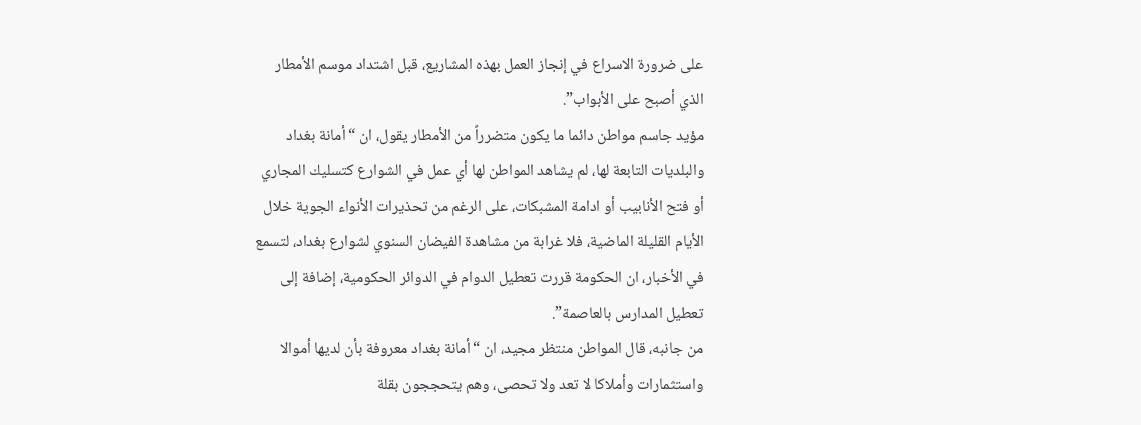على ضرورة الاسراع في إنجاز العمل بهذه المشاريع، قبل اشتداد موسم الأمطار الذي أصبح على الأبواب”.
مؤيد جاسم مواطن دائما ما يكون متضرراً من الأمطار يقول، ان “أمانة بغداد والبلديات التابعة لها، لم يشاهد المواطن لها أي عمل في الشوارع كتسليك المجاري أو فتح الأنابيب أو ادامة المشبكات، على الرغم من تحذيرات الأنواء الجوية خلال الأيام القليلة الماضية، فلا غرابة من مشاهدة الفيضان السنوي لشوارع بغداد، لتسمع في الأخبار، ان الحكومة قررت تعطيل الدوام في الدوائر الحكومية، إضافة إلى تعطيل المدارس بالعاصمة”.
من جانبه، قال المواطن منتظر مجيد، ان “أمانة بغداد معروفة بأن لديها أموالا واستثمارات وأملاكا لا تعد ولا تحصى، وهم يتحججون بقلة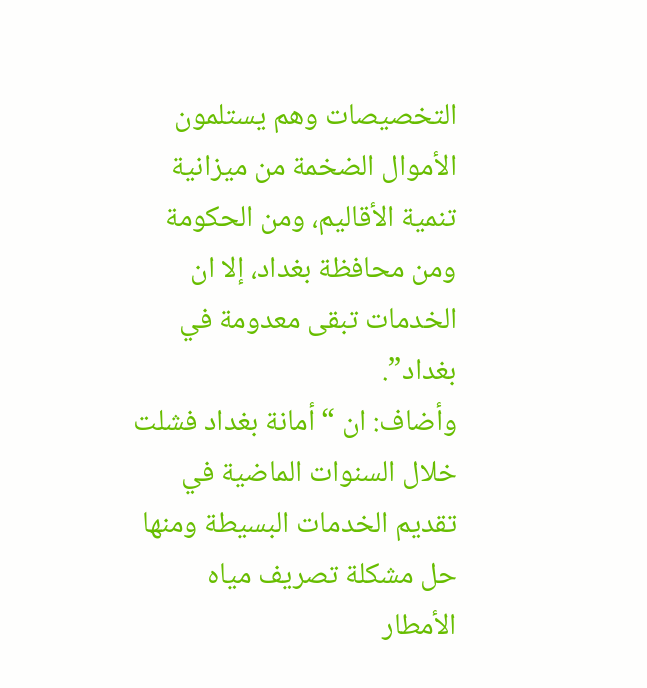التخصيصات وهم يستلمون الأموال الضخمة من ميزانية تنمية الأقاليم، ومن الحكومة ومن محافظة بغداد، إلا ان الخدمات تبقى معدومة في بغداد”.
وأضاف: ان “أمانة بغداد فشلت خلال السنوات الماضية في تقديم الخدمات البسيطة ومنها حل مشكلة تصريف مياه الأمطار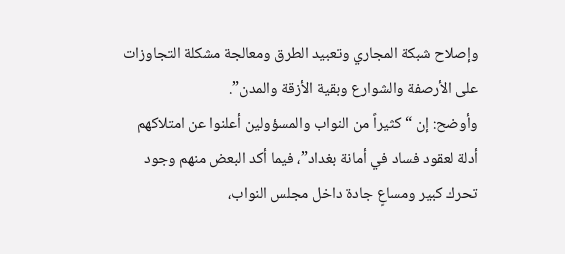وإصلاح شبكة المجاري وتعبيد الطرق ومعالجة مشكلة التجاوزات على الأرصفة والشوارع وبقية الأزقة والمدن”.
وأوضح: إن “كثيراً من النواب والمسؤولين أعلنوا عن امتلاكهم أدلة لعقود فساد في أمانة بغداد”، فيما أكد البعض منهم وجود تحرك كبير ومساعٍ جادة داخل مجلس النواب،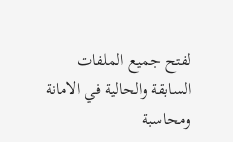لفتح جميع الملفات السابقة والحالية في الامانة ومحاسبة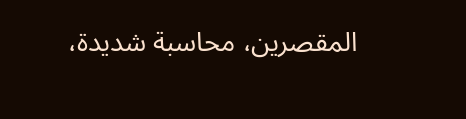المقصرين، محاسبة شديدة،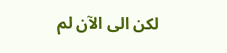لكن الى الآن لم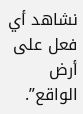نشاهد أي فعل على أرض الواقع”.